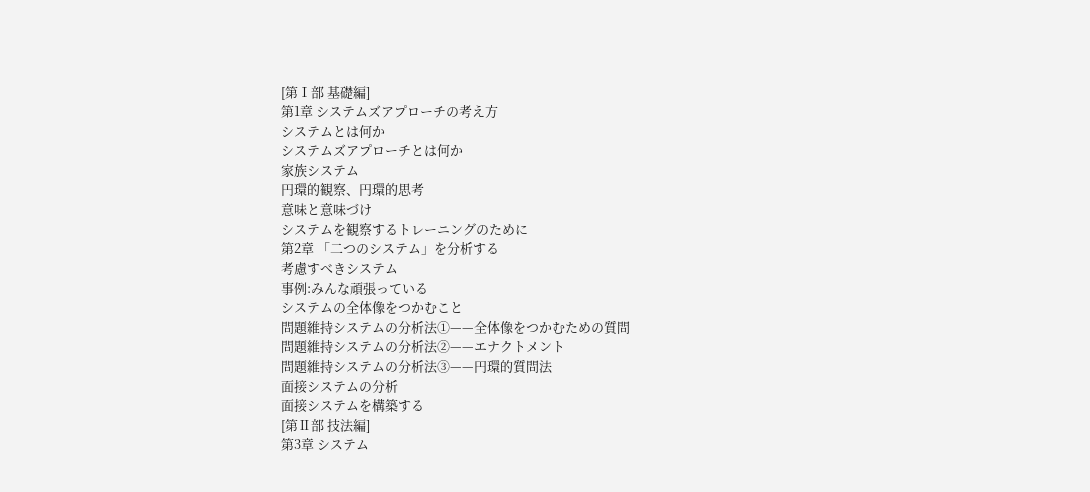[第Ⅰ部 基礎編]
第1章 システムズアプローチの考え方
システムとは何か
システムズアプローチとは何か
家族システム
円環的観察、円環的思考
意味と意味づけ
システムを観察するトレーニングのために
第2章 「二つのシステム」を分析する
考慮すべきシステム
事例:みんな頑張っている
システムの全体像をつかむこと
問題維持システムの分析法①——全体像をつかむための質問
問題維持システムの分析法②——エナクトメント
問題維持システムの分析法③——円環的質問法
面接システムの分析
面接システムを構築する
[第Ⅱ部 技法編]
第3章 システム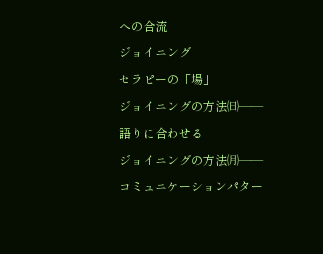への合流
ジョイニング
セラピーの「場」
ジョイニングの方法㈰——語りに合わせる
ジョイニングの方法㈪——コミュニケーションパター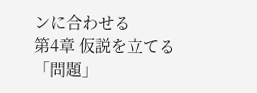ンに合わせる
第4章 仮説を立てる
「問題」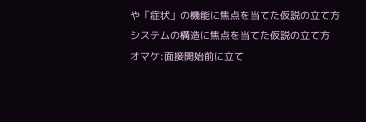や「症状」の機能に焦点を当てた仮説の立て方
システムの構造に焦点を当てた仮説の立て方
オマケ:面接開始前に立て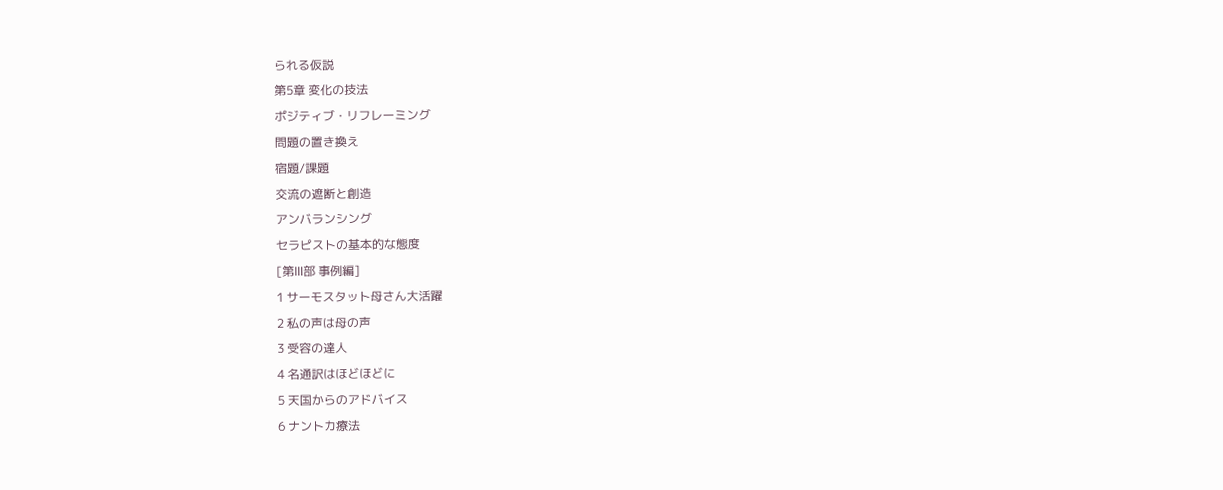られる仮説
第5章 変化の技法
ポジティブ・リフレーミング
問題の置き換え
宿題/課題
交流の遮断と創造
アンバランシング
セラピストの基本的な態度
[第Ⅲ部 事例編]
1 サーモスタット母さん大活躍
2 私の声は母の声
3 受容の達人
4 名通訳はほどほどに
5 天国からのアドバイス
6 ナントカ療法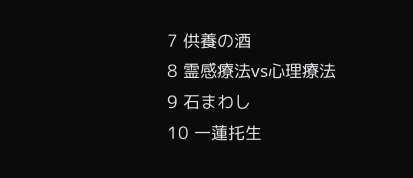7 供養の酒
8 霊感療法vs心理療法
9 石まわし
10 一蓮托生